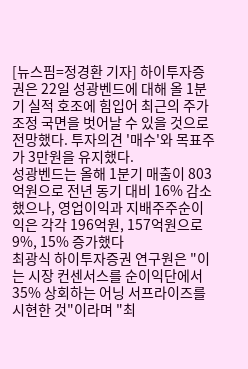[뉴스핌=정경환 기자] 하이투자증권은 22일 성광벤드에 대해 올 1분기 실적 호조에 힘입어 최근의 주가 조정 국면을 벗어날 수 있을 것으로 전망했다. 투자의견 '매수'와 목표주가 3만원을 유지했다.
성광벤드는 올해 1분기 매출이 803억원으로 전년 동기 대비 16% 감소했으나, 영업이익과 지배주주순이익은 각각 196억원, 157억원으로 9%, 15% 증가했다
최광식 하이투자증권 연구원은 "이는 시장 컨센서스를 순이익단에서 35% 상회하는 어닝 서프라이즈를 시현한 것"이라며 "최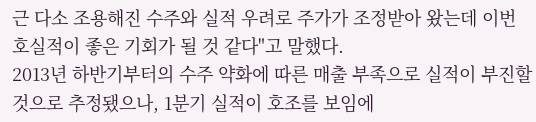근 다소 조용해진 수주와 실적 우려로 주가가 조정받아 왔는데 이번 호실적이 좋은 기회가 될 것 같다"고 말했다.
2013년 하반기부터의 수주 약화에 따른 매출 부족으로 실적이 부진할 것으로 추정됐으나, 1분기 실적이 호조를 보임에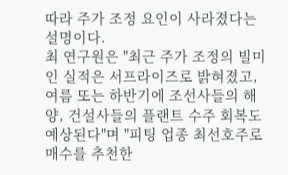따라 주가 조정 요인이 사라졌다는 설명이다.
최 연구원은 "최근 주가 조정의 빌미인 실적은 서프라이즈로 밝혀졌고, 여름 또는 하반기에 조선사들의 해양, 건설사들의 플랜트 수주 회복도 예상된다"며 "피팅 업종 최선호주로 매수를 추천한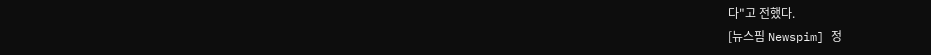다"고 전했다.
[뉴스핌 Newspim] 정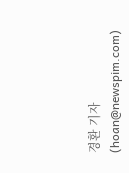경환 기자 (hoan@newspim.com)